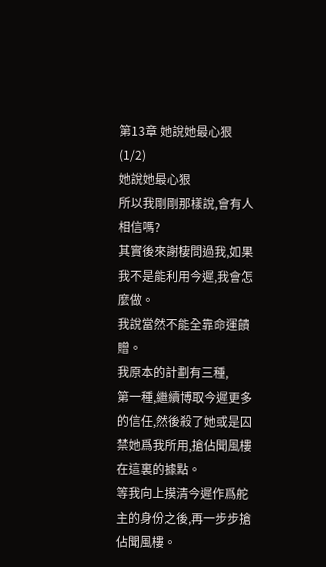第13章 她說她最心狠 (1/2)
她說她最心狠
所以我剛剛那樣說,會有人相信嗎?
其實後來謝棲問過我,如果我不是能利用今遲,我會怎麼做。
我說當然不能全靠命運饋贈。
我原本的計劃有三種,
第一種,繼續博取今遲更多的信任,然後殺了她或是囚禁她爲我所用,搶佔聞風樓在這裏的據點。
等我向上摸清今遲作爲舵主的身份之後,再一步步搶佔聞風樓。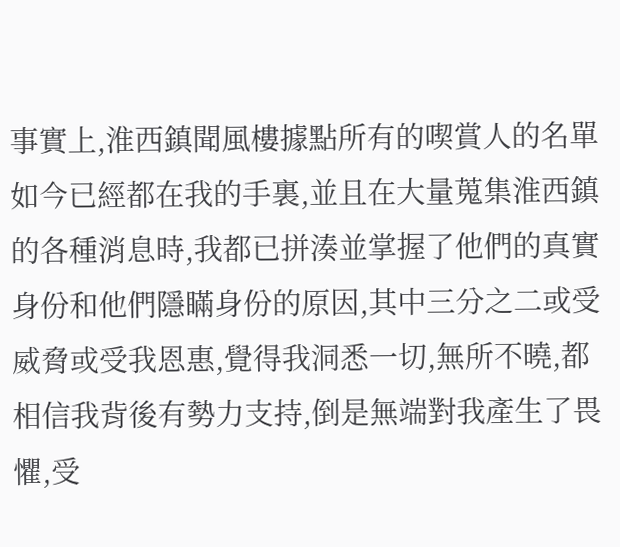事實上,淮西鎮聞風樓據點所有的喫賞人的名單如今已經都在我的手裏,並且在大量蒐集淮西鎮的各種消息時,我都已拼湊並掌握了他們的真實身份和他們隱瞞身份的原因,其中三分之二或受威脅或受我恩惠,覺得我洞悉一切,無所不曉,都相信我背後有勢力支持,倒是無端對我產生了畏懼,受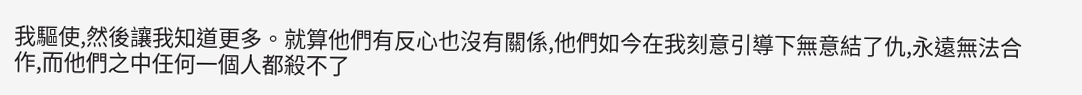我驅使,然後讓我知道更多。就算他們有反心也沒有關係,他們如今在我刻意引導下無意結了仇,永遠無法合作,而他們之中任何一個人都殺不了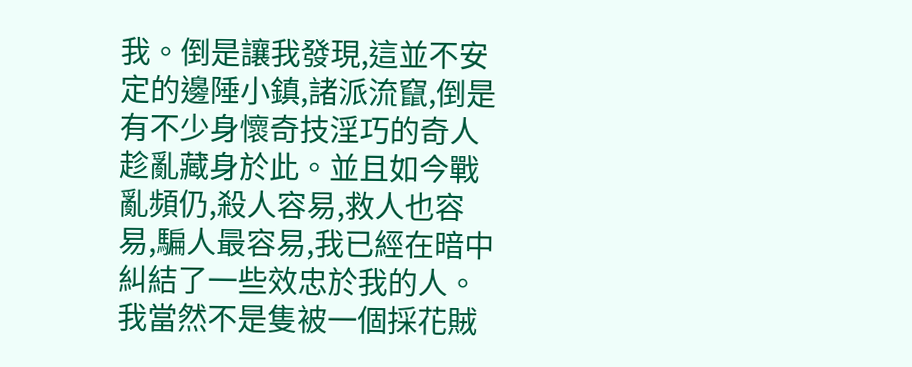我。倒是讓我發現,這並不安定的邊陲小鎮,諸派流竄,倒是有不少身懷奇技淫巧的奇人趁亂藏身於此。並且如今戰亂頻仍,殺人容易,救人也容易,騙人最容易,我已經在暗中糾結了一些效忠於我的人。
我當然不是隻被一個採花賊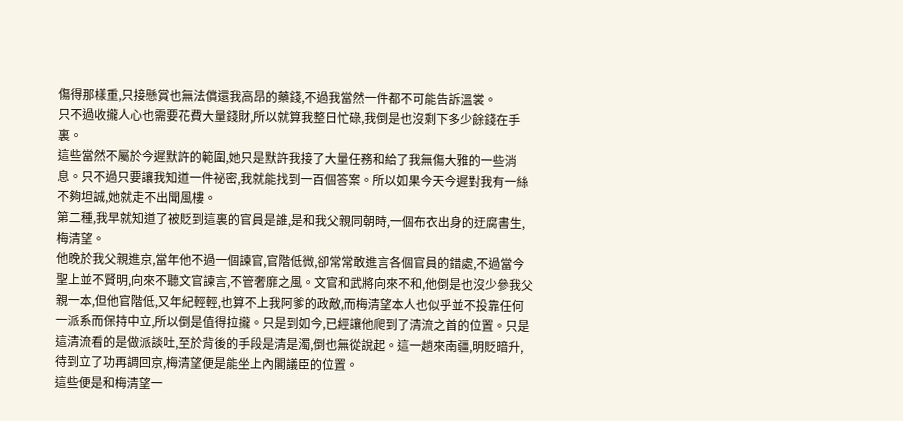傷得那樣重,只接懸賞也無法償還我高昂的藥錢,不過我當然一件都不可能告訴溫裳。
只不過收攏人心也需要花費大量錢財,所以就算我整日忙碌,我倒是也沒剩下多少餘錢在手裏。
這些當然不屬於今遲默許的範圍,她只是默許我接了大量任務和給了我無傷大雅的一些消息。只不過只要讓我知道一件祕密,我就能找到一百個答案。所以如果今天今遲對我有一絲不夠坦誠,她就走不出聞風樓。
第二種,我早就知道了被貶到這裏的官員是誰,是和我父親同朝時,一個布衣出身的迂腐書生,梅清望。
他晚於我父親進京,當年他不過一個諫官,官階低微,卻常常敢進言各個官員的錯處,不過當今聖上並不賢明,向來不聽文官諫言,不管奢靡之風。文官和武將向來不和,他倒是也沒少參我父親一本,但他官階低,又年紀輕輕,也算不上我阿爹的政敵,而梅清望本人也似乎並不投靠任何一派系而保持中立,所以倒是值得拉攏。只是到如今,已經讓他爬到了清流之首的位置。只是這清流看的是做派談吐,至於背後的手段是清是濁,倒也無從說起。這一趟來南疆,明貶暗升,待到立了功再調回京,梅清望便是能坐上內閣議臣的位置。
這些便是和梅清望一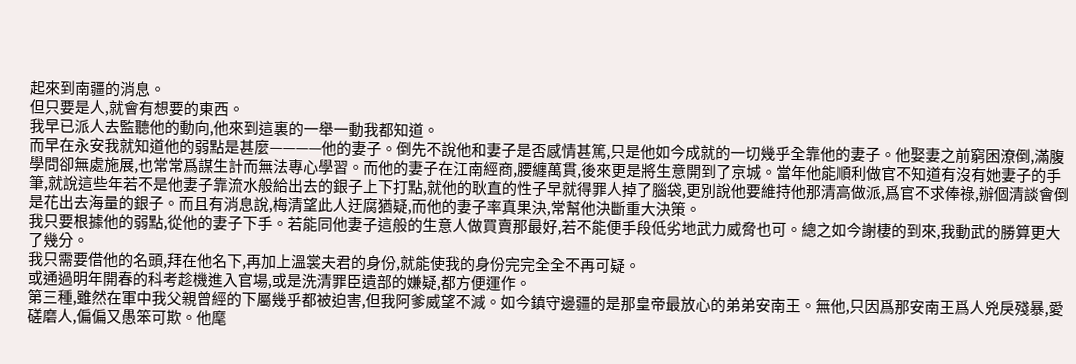起來到南疆的消息。
但只要是人,就會有想要的東西。
我早已派人去監聽他的動向,他來到這裏的一舉一動我都知道。
而早在永安我就知道他的弱點是甚麼————他的妻子。倒先不說他和妻子是否感情甚篤,只是他如今成就的一切幾乎全靠他的妻子。他娶妻之前窮困潦倒,滿腹學問卻無處施展,也常常爲謀生計而無法專心學習。而他的妻子在江南經商,腰纏萬貫,後來更是將生意開到了京城。當年他能順利做官不知道有沒有她妻子的手筆,就說這些年若不是他妻子靠流水般給出去的銀子上下打點,就他的耿直的性子早就得罪人掉了腦袋,更別說他要維持他那清高做派,爲官不求俸祿,辦個清談會倒是花出去海量的銀子。而且有消息說,梅清望此人迂腐猶疑,而他的妻子率真果決,常幫他決斷重大決策。
我只要根據他的弱點,從他的妻子下手。若能同他妻子這般的生意人做買賣那最好,若不能便手段低劣地武力威脅也可。總之如今謝棲的到來,我動武的勝算更大了幾分。
我只需要借他的名頭,拜在他名下,再加上溫裳夫君的身份,就能使我的身份完完全全不再可疑。
或通過明年開春的科考趁機進入官場,或是洗清罪臣遺部的嫌疑,都方便運作。
第三種,雖然在軍中我父親曾經的下屬幾乎都被迫害,但我阿爹威望不減。如今鎮守邊疆的是那皇帝最放心的弟弟安南王。無他,只因爲那安南王爲人兇戾殘暴,愛磋磨人,偏偏又愚笨可欺。他麾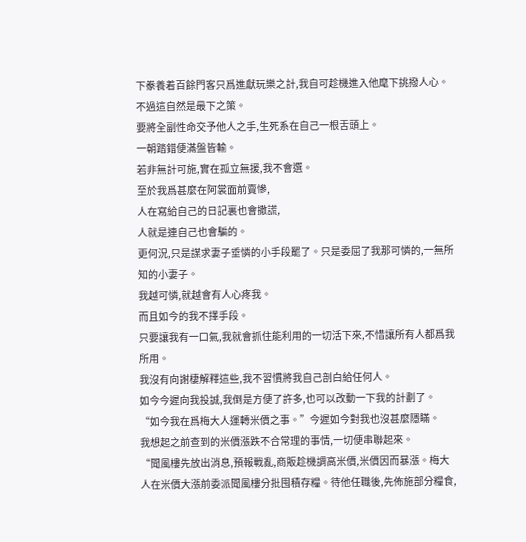下豢養着百餘門客只爲進獻玩樂之計,我自可趁機進入他麾下挑撥人心。不過這自然是最下之策。
要將全副性命交予他人之手,生死系在自己一根舌頭上。
一朝踏錯便滿盤皆輸。
若非無計可施,實在孤立無援,我不會選。
至於我爲甚麼在阿裳面前賣慘,
人在寫給自己的日記裏也會撒謊,
人就是連自己也會騙的。
更何況,只是謀求妻子垂憐的小手段罷了。只是委屈了我那可憐的,一無所知的小妻子。
我越可憐,就越會有人心疼我。
而且如今的我不擇手段。
只要讓我有一口氣,我就會抓住能利用的一切活下來,不惜讓所有人都爲我所用。
我沒有向謝棲解釋這些,我不習慣將我自己剖白給任何人。
如今今遲向我投誠,我倒是方便了許多,也可以改動一下我的計劃了。
“如今我在爲梅大人運轉米價之事。”今遲如今對我也沒甚麼隱瞞。
我想起之前查到的米價漲跌不合常理的事情,一切便串聯起來。
“聞風樓先放出消息,預報戰亂,商販趁機調高米價,米價因而暴漲。梅大人在米價大漲前委派聞風樓分批囤積存糧。待他任職後,先佈施部分糧食,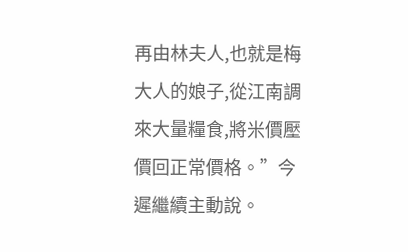再由林夫人,也就是梅大人的娘子,從江南調來大量糧食,將米價壓價回正常價格。”今遲繼續主動說。